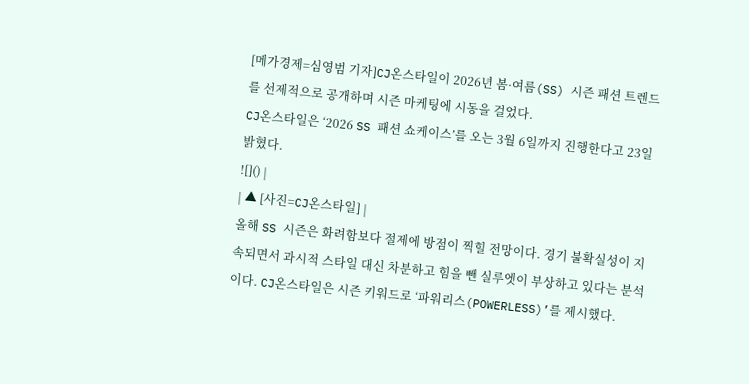[메가경제=심영범 기자]CJ온스타일이 2026년 봄·여름(SS) 시즌 패션 트렌드를 선제적으로 공개하며 시즌 마케팅에 시동을 걸었다.
CJ온스타일은 ‘2026 SS 패션 쇼케이스’를 오는 3월 6일까지 진행한다고 23일 밝혔다.
![]() |
| ▲ [사진=CJ온스타일] |
올해 SS 시즌은 화려함보다 절제에 방점이 찍힐 전망이다. 경기 불확실성이 지속되면서 과시적 스타일 대신 차분하고 힘을 뺀 실루엣이 부상하고 있다는 분석이다. CJ온스타일은 시즌 키워드로 ‘파워리스(POWERLESS)’를 제시했다.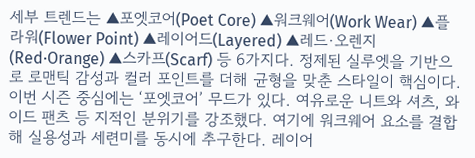세부 트렌드는 ▲포엣코어(Poet Core) ▲워크웨어(Work Wear) ▲플라워(Flower Point) ▲레이어드(Layered) ▲레드·오렌지(Red·Orange) ▲스카프(Scarf) 등 6가지다. 정제된 실루엣을 기반으로 로맨틱 감성과 컬러 포인트를 더해 균형을 맞춘 스타일이 핵심이다.
이번 시즌 중심에는 ‘포엣코어’ 무드가 있다. 여유로운 니트와 셔츠, 와이드 팬츠 등 지적인 분위기를 강조했다. 여기에 워크웨어 요소를 결합해 실용성과 세련미를 동시에 추구한다. 레이어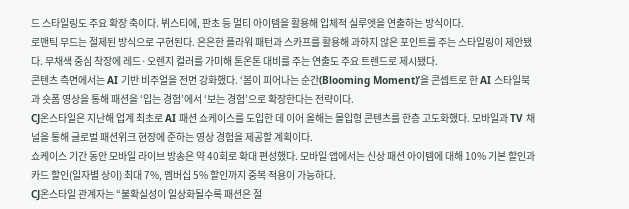드 스타일링도 주요 확장 축이다. 뷔스티에, 판초 등 멀티 아이템을 활용해 입체적 실루엣을 연출하는 방식이다.
로맨틱 무드는 절제된 방식으로 구현된다. 은은한 플라워 패턴과 스카프를 활용해 과하지 않은 포인트를 주는 스타일링이 제안됐다. 무채색 중심 착장에 레드·오렌지 컬러를 가미해 톤온톤 대비를 주는 연출도 주요 트렌드로 제시됐다.
콘텐츠 측면에서는 AI 기반 비주얼을 전면 강화했다. ‘봄이 피어나는 순간(Blooming Moment)’을 콘셉트로 한 AI 스타일북과 숏폼 영상을 통해 패션을 ‘입는 경험’에서 ‘보는 경험’으로 확장한다는 전략이다.
CJ온스타일은 지난해 업계 최초로 AI 패션 쇼케이스를 도입한 데 이어 올해는 몰입형 콘텐츠를 한층 고도화했다. 모바일과 TV 채널을 통해 글로벌 패션위크 현장에 준하는 영상 경험을 제공할 계획이다.
쇼케이스 기간 동안 모바일 라이브 방송은 약 40회로 확대 편성했다. 모바일 앱에서는 신상 패션 아이템에 대해 10% 기본 할인과 카드 할인(일자별 상이) 최대 7%, 멤버십 5% 할인까지 중복 적용이 가능하다.
CJ온스타일 관계자는 “불확실성이 일상화될수록 패션은 절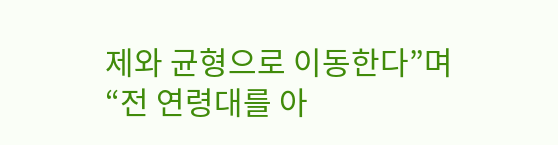제와 균형으로 이동한다”며 “전 연령대를 아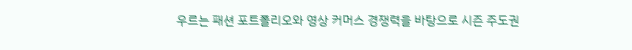우르는 패션 포트폴리오와 영상 커머스 경쟁력을 바탕으로 시즌 주도권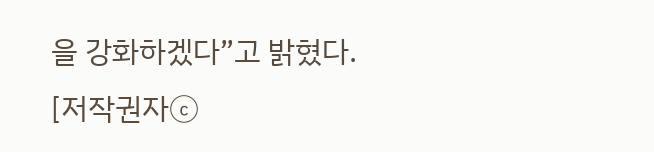을 강화하겠다”고 밝혔다.
[저작권자ⓒ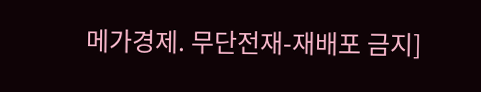메가경제. 무단전재-재배포 금지]